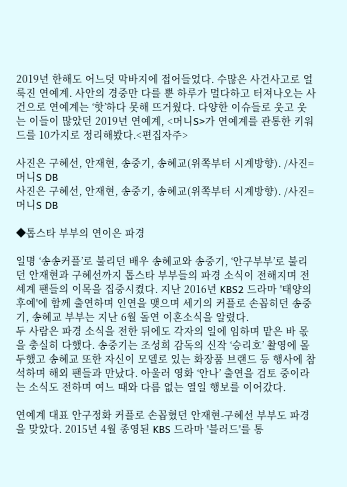2019년 한해도 어느덧 막바지에 접어들었다. 수많은 사건사고로 얼룩진 연예계. 사안의 경중만 다를 뿐 하루가 멀다하고 터져나오는 사건으로 연예계는 ‘핫’하다 못해 뜨거웠다. 다양한 이슈들로 웃고 웃는 이들이 많았던 2019년 연예계, <머니S>가 연예계를 관통한 키워드를 10가지로 정리해봤다.<편집자주>

사진은 구혜선, 안재현, 송중기, 송혜교(위쪽부터 시계방향). /사진=머니S DB
사진은 구혜선, 안재현, 송중기, 송혜교(위쪽부터 시계방향). /사진=머니S DB

◆톱스타 부부의 연이은 파경

일명 ‘송송커플’로 불리던 배우 송혜교와 송중기, ‘안구부부’로 불리던 안재현과 구혜선까지 톱스타 부부들의 파경 소식이 전해지며 전셰계 팬들의 이목을 집중시켰다. 지난 2016년 KBS2 드라마 '태양의 후예'에 함께 출연하며 인연을 맺으며 세기의 커플로 손꼽히던 송중기, 송혜교 부부는 지난 6월 돌연 이혼소식을 알렸다.
두 사람은 파경 소식을 전한 뒤에도 각자의 일에 임하며 맡은 바 몫을 충실히 다했다. 송중기는 조성희 감독의 신작 ‘승리호’ 촬영에 몰두했고 송혜교 또한 자신이 모델로 있는 화장품 브랜드 등 행사에 참석하며 해외 팬들과 만났다. 아울러 영화 ‘안나’ 출연을 검토 중이라는 소식도 전하며 여느 때와 다름 없는 열일 행보를 이어갔다.

연예계 대표 안구정화 커플로 손꼽혔던 안재현-구혜선 부부도 파경을 맞았다. 2015년 4월 종영된 KBS 드라마 '블러드'를 통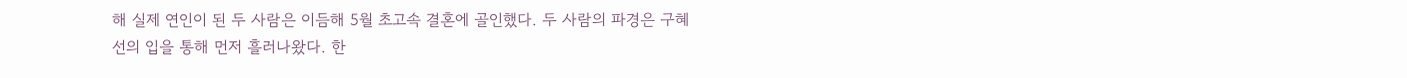해 실제 연인이 된 두 사람은 이듬해 5월 초고속 결혼에 골인했다. 두 사람의 파경은 구혜선의 입을 통해 먼저 흘러나왔다. 한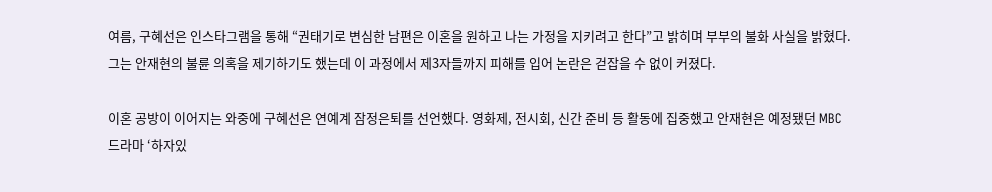여름, 구혜선은 인스타그램을 통해 “권태기로 변심한 남편은 이혼을 원하고 나는 가정을 지키려고 한다”고 밝히며 부부의 불화 사실을 밝혔다. 그는 안재현의 불륜 의혹을 제기하기도 했는데 이 과정에서 제3자들까지 피해를 입어 논란은 걷잡을 수 없이 커졌다.

이혼 공방이 이어지는 와중에 구혜선은 연예계 잠정은퇴를 선언했다. 영화제, 전시회, 신간 준비 등 활동에 집중했고 안재현은 예정됐던 MBC 드라마 ‘하자있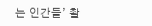는 인간들’ 촬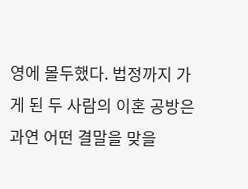영에 몰두했다. 법정까지 가게 된 두 사람의 이혼 공방은 과연 어떤 결말을 맞을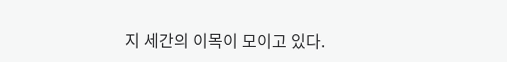지 세간의 이목이 모이고 있다.